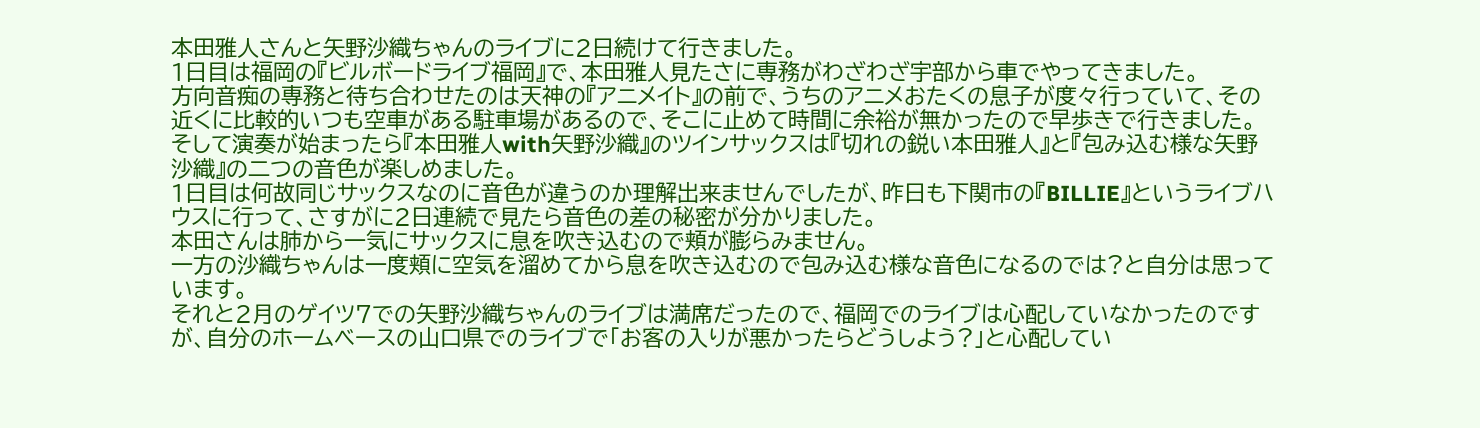本田雅人さんと矢野沙織ちゃんのライブに2日続けて行きました。
1日目は福岡の『ビルボードライブ福岡』で、本田雅人見たさに専務がわざわざ宇部から車でやってきました。
方向音痴の専務と待ち合わせたのは天神の『アニメイト』の前で、うちのアニメおたくの息子が度々行っていて、その近くに比較的いつも空車がある駐車場があるので、そこに止めて時間に余裕が無かったので早歩きで行きました。
そして演奏が始まったら『本田雅人with矢野沙織』のツインサックスは『切れの鋭い本田雅人』と『包み込む様な矢野沙織』の二つの音色が楽しめました。
1日目は何故同じサックスなのに音色が違うのか理解出来ませんでしたが、昨日も下関市の『BILLIE』というライブハウスに行って、さすがに2日連続で見たら音色の差の秘密が分かりました。
本田さんは肺から一気にサックスに息を吹き込むので頬が膨らみません。
一方の沙織ちゃんは一度頬に空気を溜めてから息を吹き込むので包み込む様な音色になるのでは?と自分は思っています。
それと2月のゲイツ7での矢野沙織ちゃんのライブは満席だったので、福岡でのライブは心配していなかったのですが、自分のホームベースの山口県でのライブで「お客の入りが悪かったらどうしよう?」と心配してい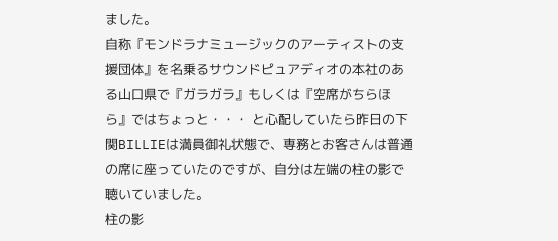ました。
自称『モンドラナミュージックのアーティストの支援団体』を名乗るサウンドピュアディオの本社のある山口県で『ガラガラ』もしくは『空席がちらほら』ではちょっと・・・ と心配していたら昨日の下関BILLIEは満員御礼状態で、専務とお客さんは普通の席に座っていたのですが、自分は左端の柱の影で聴いていました。
柱の影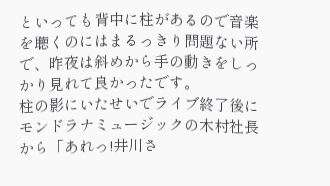といっても背中に柱があるので音楽を聴くのにはまるっきり問題ない所で、昨夜は斜めから手の動きをしっかり見れて良かったです。
柱の影にいたせいでライブ終了後にモンドラナミュージックの木村社長から「あれっ!井川さ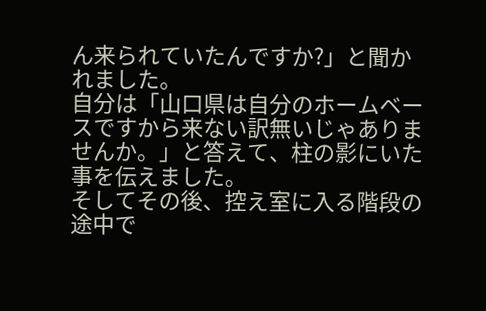ん来られていたんですか?」と聞かれました。
自分は「山口県は自分のホームベースですから来ない訳無いじゃありませんか。」と答えて、柱の影にいた事を伝えました。
そしてその後、控え室に入る階段の途中で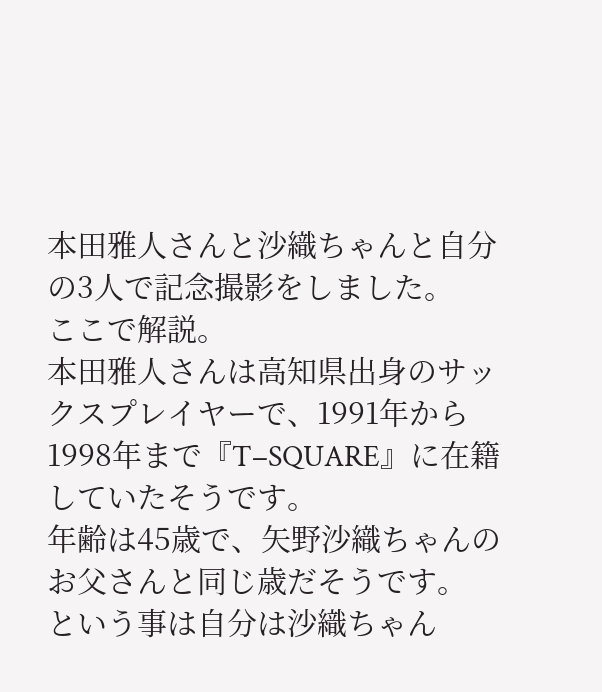本田雅人さんと沙織ちゃんと自分の3人で記念撮影をしました。
ここで解説。
本田雅人さんは高知県出身のサックスプレイヤーで、1991年から1998年まで『T−SQUARE』に在籍していたそうです。
年齢は45歳で、矢野沙織ちゃんのお父さんと同じ歳だそうです。
という事は自分は沙織ちゃん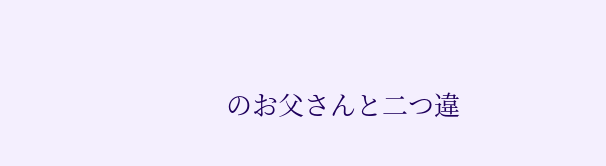のお父さんと二つ違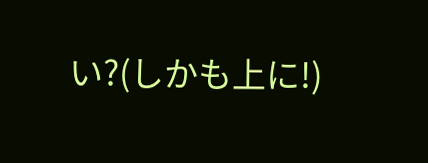い?(しかも上に!)